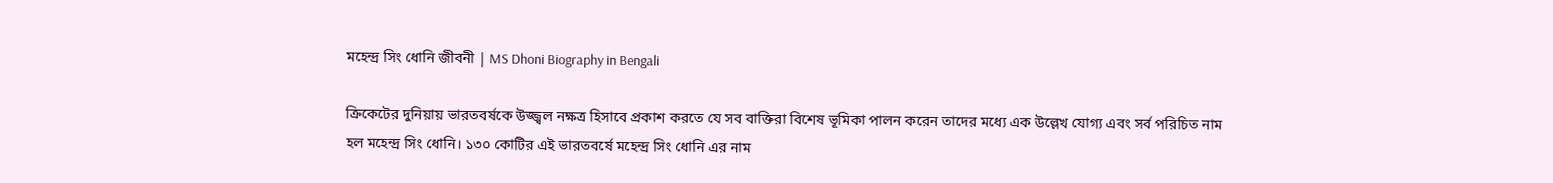মহেন্দ্র সিং ধোনি জীবনী | MS Dhoni Biography in Bengali

ক্রিকেটের দুনিয়ায় ভারতবর্ষকে উজ্জ্বল নক্ষত্র হিসাবে প্রকাশ করতে যে সব বাক্তিরা বিশেষ ভূমিকা পালন করেন তাদের মধ্যে এক উল্লেখ যোগ্য এবং সর্ব পরিচিত নাম হল মহেন্দ্র সিং ধোনি। ১৩০ কোটির এই ভারতবর্ষে মহেন্দ্র সিং ধোনি এর নাম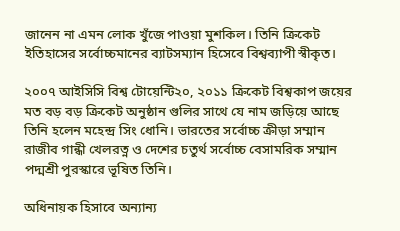জানেন না এমন লোক খুঁজে পাওয়া মুশকিল। তিনি ক্রিকেট ইতিহাসের সর্বোচ্চমানের ব্যাটসম্যান হিসেবে বিশ্বব্যাপী স্বীকৃত।

২০০৭ আইসিসি বিশ্ব টোয়েন্টি২০, ২০১১ ক্রিকেট বিশ্বকাপ জয়ের মত বড় বড় ক্রিকেট অনুষ্ঠান গুলির সাথে যে নাম জড়িয়ে আছে তিনি হলেন মহেন্দ্র সিং ধোনি। ভারতের সর্বোচ্চ ক্রীড়া সম্মান রাজীব গান্ধী খেলরত্ন ও দেশের চতুর্থ সর্বোচ্চ বেসামরিক সম্মান পদ্মশ্রী পুরস্কারে ভূষিত তিনি।

অধিনায়ক হিসাবে অন্যান্য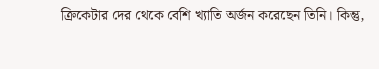ক্রিকেটার দের থেকে বেশি খ্যাতি অর্জন করেছেন তিনি। কিন্তু,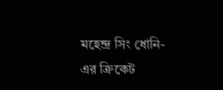মহেন্দ্র সিং ধোনি-এর ক্রিকেট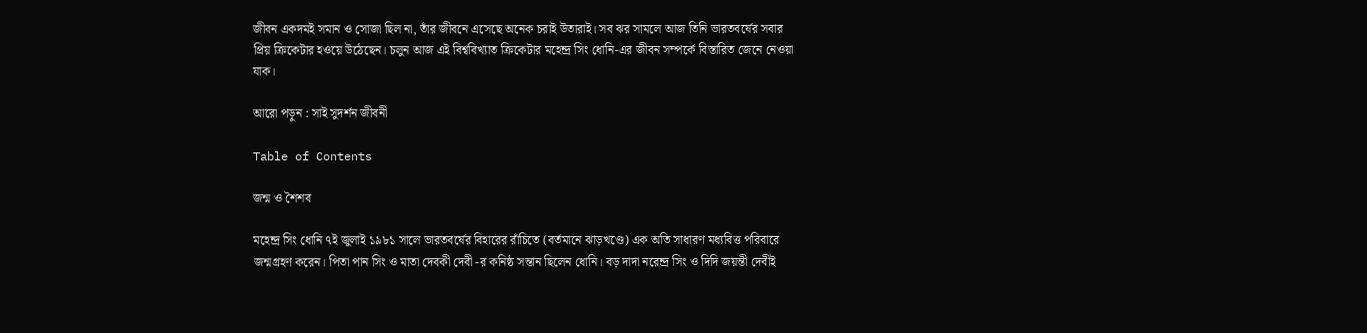জীবন একদমই সমান ও সোজা ছিল না, তাঁর জীবনে এসেছে অনেক চরাই উতারাই। সব ঝর সামলে আজ তিনি ভারতবর্ষের সবার প্রিয় ক্রিকেটার হওয়ে উঠেছেন। চলুন আজ এই বিশ্ববিখ্যাত ক্রিকেটার মহেন্দ্র সিং ধোনি-এর জীবন সম্পর্কে বিস্তারিত জেনে নেওয়া যাক।

আরো পড়ুন : সাই সুদর্শন জীবনী

Table of Contents

জন্ম ও শৈশব

মহেন্দ্র সিং ধোনি ৭ই জুলাই ১৯৮১ সালে ভারতবর্ষের বিহারের রাঁচিতে (বর্তমানে ঝাড়খণ্ডে) এক অতি সাধারণ মধ্যবিত্ত পরিবারে জন্মগ্রহণ করেন। পিতা পান সিং ও মাতা দেবকী দেবী -র কনিষ্ঠ সন্তান ছিলেন ধোনি। বড় দাদা নরেন্দ্র সিং ও দিদি জয়ন্তী দেবীই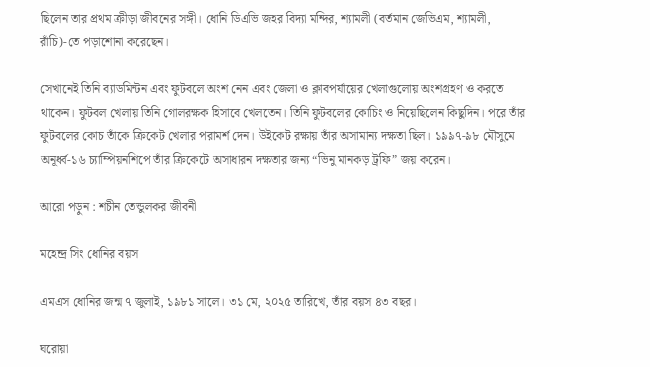ছিলেন তার প্রথম ক্রীড়া জীবনের সঙ্গী। ধোনি ডিএভি জহর বিদ্যা মন্দির, শ্যামলী (বর্তমান জেভিএম, শ্যামলী, রাঁচি)-তে পড়াশোনা করেছেন।

সেখানেই তিনি ব্যাডমিন্টন এবং ফুটবলে অংশ নেন এবং জেলা ও ক্লাবপর্যায়ের খেলাগুলোয় অংশগ্রহণ ও করতে থাকেন। ফুটবল খেলায় তিনি গোলরক্ষক হিসাবে খেলতেন। তিনি ফুটবলের কোচিং ও নিয়েছিলেন কিছুদিন। পরে তাঁর ফুটবলের কোচ তাঁকে ক্রিকেট খেলার পরামর্শ দেন। উইকেট রক্ষায় তাঁর অসামান্য দক্ষতা ছিল। ১৯৯৭-৯৮ মৌসুমে অনূর্ধ্ব-১৬ চ্যাম্পিয়নশিপে তাঁর ক্রিকেটে অসাধারন দক্ষতার জন্য “ভিনু মানকড় ট্রফি” জয় করেন।

আরো পড়ুন : শচীন তেন্ডুলকর জীবনী

মহেন্দ্র সিং ধোনির বয়স

এমএস ধোনির জন্ম ৭ জুলাই, ১৯৮১ সালে। ৩১ মে, ২০২৫ তারিখে, তাঁর বয়স ৪৩ বছর।

ঘরোয়া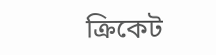ক্রিকেট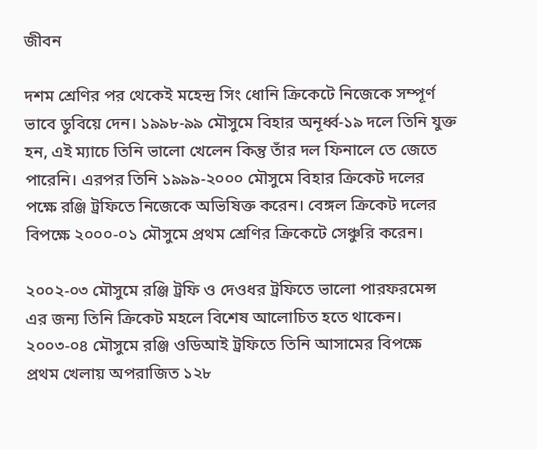জীবন

দশম শ্রেণির পর থেকেই মহেন্দ্র সিং ধোনি ক্রিকেটে নিজেকে সম্পূর্ণ ভাবে ডুবিয়ে দেন। ১৯৯৮-৯৯ মৌসুমে বিহার অনূর্ধ্ব-১৯ দলে তিনি যুক্ত হন, এই ম্যাচে তিনি ভালো খেলেন কিন্তু তাঁর দল ফিনালে তে জেতে পারেনি। এরপর তিনি ১৯৯৯-২০০০ মৌসুমে বিহার ক্রিকেট দলের পক্ষে রঞ্জি ট্রফিতে নিজেকে অভিষিক্ত করেন। বেঙ্গল ক্রিকেট দলের বিপক্ষে ২০০০-০১ মৌসুমে প্রথম শ্রেণির ক্রিকেটে সেঞ্চুরি করেন।

২০০২-০৩ মৌসুমে রঞ্জি ট্রফি ও দেওধর ট্রফিতে ভালো পারফরমেন্স এর জন্য তিনি ক্রিকেট মহলে বিশেষ আলোচিত হতে থাকেন। ২০০৩-০৪ মৌসুমে রঞ্জি ওডিআই ট্রফিতে তিনি আসামের বিপক্ষে প্রথম খেলায় অপরাজিত ১২৮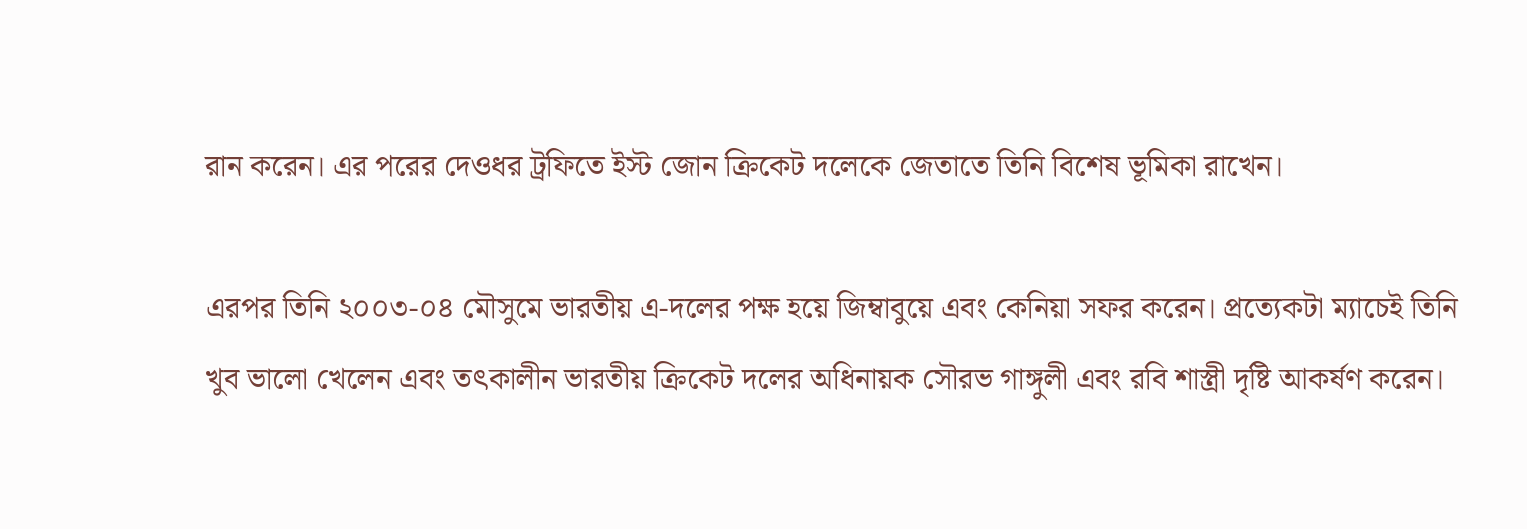রান করেন। এর পরের দেওধর ট্রফিতে ইস্ট জোন ক্রিকেট দলেকে জেতাতে তিনি বিশেষ ভূমিকা রাখেন।

এরপর তিনি ২০০৩-০৪ মৌসুমে ভারতীয় এ-দলের পক্ষ হয়ে জিম্বাবুয়ে এবং কেনিয়া সফর করেন। প্রত্যেকটা ম্যাচেই তিনি খুব ভালো খেলেন এবং তৎকালীন ভারতীয় ক্রিকেট দলের অধিনায়ক সৌরভ গাঙ্গুলী এবং রবি শাস্ত্রী দৃষ্টি আকর্ষণ করেন।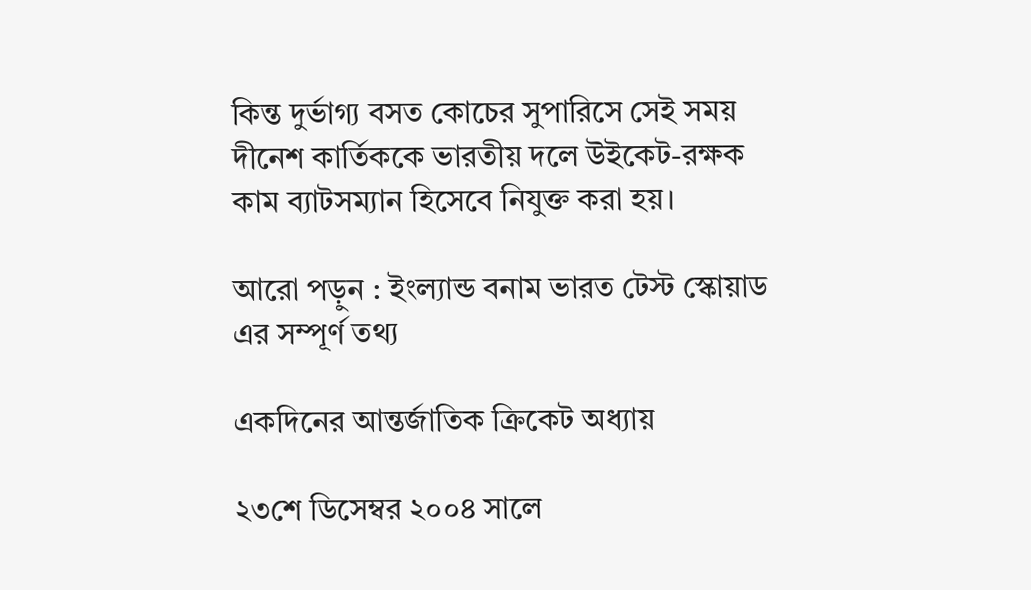কিন্ত দুর্ভাগ্য বসত কোচের সুপারিসে সেই সময় দীনেশ কার্তিককে ভারতীয় দলে উইকেট-রক্ষক কাম ব্যাটসম্যান হিসেবে নিযুক্ত করা হয়।

আরো পড়ুন : ইংল্যান্ড বনাম ভারত টেস্ট স্কোয়াড এর সম্পূর্ণ তথ্য

একদিনের আন্তর্জাতিক ক্রিকেট অধ্যায়

২৩শে ডিসেম্বর ২০০৪ সালে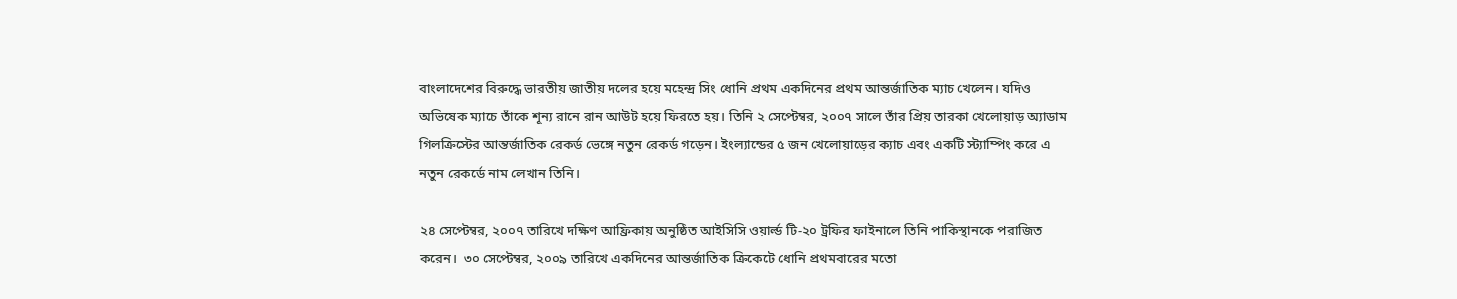বাংলাদেশের বিরুদ্ধে ভারতীয় জাতীয় দলের হয়ে মহেন্দ্র সিং ধোনি প্রথম একদিনের প্রথম আন্তর্জাতিক ম্যাচ খেলেন। যদিও অভিষেক ম্যাচে তাঁকে শূন্য রানে রান আউট হয়ে ফিরতে হয়। তিনি ২ সেপ্টেম্বর, ২০০৭ সালে তাঁর প্রিয় তারকা খেলোয়াড় অ্যাডাম গিলক্রিস্টের আন্তর্জাতিক রেকর্ড ভেঙ্গে নতুন রেকর্ড গড়েন। ইংল্যান্ডের ৫ জন খেলোয়াড়ের ক্যাচ এবং একটি স্ট্যাম্পিং করে এ নতুন রেকর্ডে নাম লেখান তিনি।

২৪ সেপ্টেম্বর, ২০০৭ তারিখে দক্ষিণ আফ্রিকায় অনুষ্ঠিত আইসিসি ওয়ার্ল্ড টি-২০ ট্রফির ফাইনালে তিনি পাকিস্থানকে পরাজিত করেন।  ৩০ সেপ্টেম্বর, ২০০৯ তারিখে একদিনের আন্তর্জাতিক ক্রিকেটে ধোনি প্রথমবারের মতো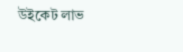উইকেট লাভ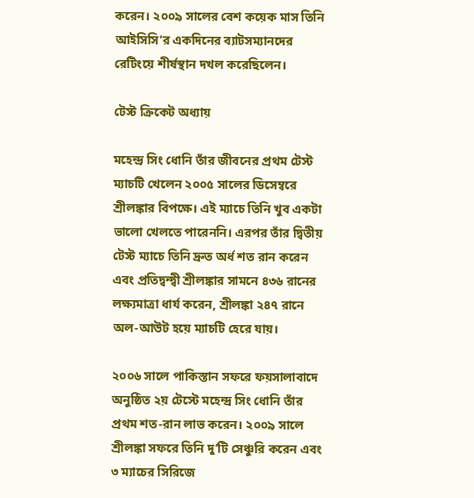করেন। ২০০৯ সালের বেশ কয়েক মাস তিনি আইসিসি’র একদিনের ব্যাটসম্যানদের রেটিংয়ে শীর্ষস্থান দখল করেছিলেন।

টেস্ট ক্রিকেট অধ্যায়

মহেন্দ্র সিং ধোনি তাঁর জীবনের প্রথম টেস্ট ম্যাচটি খেলেন ২০০৫ সালের ডিসেম্বরে শ্রীলঙ্কার বিপক্ষে। এই ম্যাচে তিনি খুব একটা ভালো খেলতে পারেননি। এরপর তাঁর দ্বিতীয় টেস্ট ম্যাচে তিনি দ্রুত অর্ধ শত রান করেন এবং প্রতিদ্বন্দ্বী শ্রীলঙ্কার সামনে ৪৩৬ রানের লক্ষ্যমাত্রা ধার্য করেন, শ্রীলঙ্কা ২৪৭ রানে অল-আউট হয়ে ম্যাচটি হেরে যায়।

২০০৬ সালে পাকিস্তান সফরে ফয়সালাবাদে অনুষ্ঠিত ২য় টেস্টে মহেন্দ্র সিং ধোনি তাঁর প্রথম শত-রান লাভ করেন। ২০০৯ সালে শ্রীলঙ্কা সফরে তিনি দু’টি সেঞ্চুরি করেন এবং ৩ ম্যাচের সিরিজে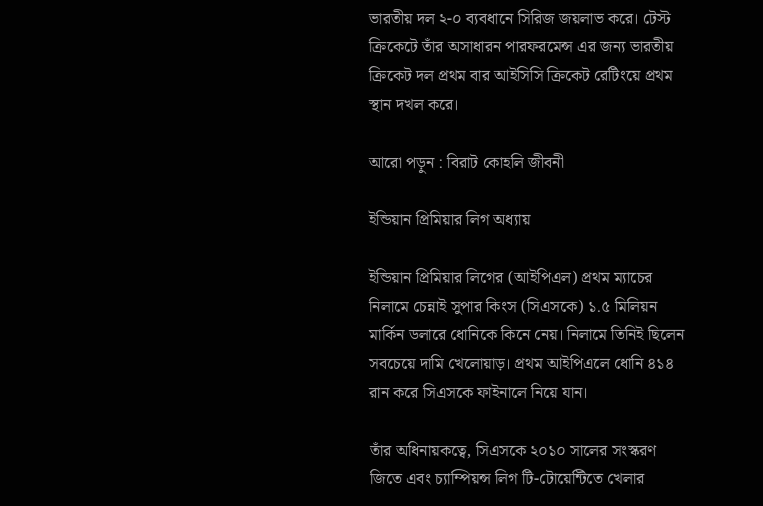ভারতীয় দল ২-০ ব্যবধানে সিরিজ জয়লাভ করে। টেস্ট ক্রিকেটে তাঁর অসাধারন পারফরমেন্স এর জন্য ভারতীয় ক্রিকেট দল প্রথম বার আইসিসি ক্রিকেট রেটিংয়ে প্রথম স্থান দখল করে।

আরো পড়ুন : বিরাট কোহলি জীবনী

ইন্ডিয়ান প্রিমিয়ার লিগ অধ্যায়

ইন্ডিয়ান প্রিমিয়ার লিগের (আইপিএল) প্রথম ম্যাচের নিলামে চেন্নাই সুপার কিংস (সিএসকে) ১.৫ মিলিয়ন মার্কিন ডলারে ধোনিকে কিনে নেয়। নিলামে তিনিই ছিলেন সবচেয়ে দামি খেলোয়াড়। প্রথম আইপিএলে ধোনি ৪১৪ রান করে সিএসকে ফাইনালে নিয়ে যান।

তাঁর অধিনায়কত্বে, সিএসকে ২০১০ সালের সংস্করণ জিতে এবং চ্যাম্পিয়ন্স লিগ টি-টোয়েন্টিতে খেলার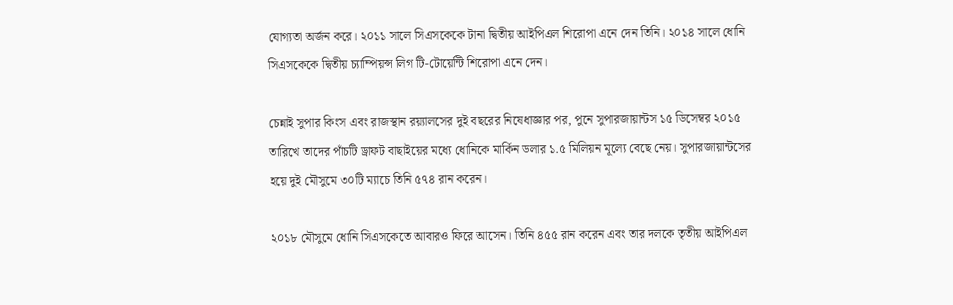যোগ্যতা অর্জন করে। ২০১১ সালে সিএসকেকে টানা দ্বিতীয় আইপিএল শিরোপা এনে দেন তিনি। ২০১৪ সালে ধোনি সিএসকেকে দ্বিতীয় চ্যাম্পিয়ন্স লিগ টি-টোয়েন্টি শিরোপা এনে দেন।

চেন্নাই সুপার কিংস এবং রাজস্থান রয়্যালসের দুই বছরের নিষেধাজ্ঞার পর, পুনে সুপারজায়ান্টস ১৫ ডিসেম্বর ২০১৫ তারিখে তাদের পাঁচটি ড্রাফট বাছাইয়ের মধ্যে ধোনিকে মার্কিন ডলার ১.৫ মিলিয়ন মূল্যে বেছে নেয়। সুপারজায়ান্টসের হয়ে দুই মৌসুমে ৩০টি ম্যাচে তিনি ৫৭৪ রান করেন।

২০১৮ মৌসুমে ধোনি সিএসকেতে আবারও ফিরে আসেন। তিনি ৪৫৫ রান করেন এবং তার দলকে তৃতীয় আইপিএল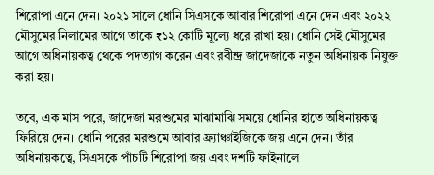শিরোপা এনে দেন। ২০২১ সালে ধোনি সিএসকে আবার শিরোপা এনে দেন এবং ২০২২ মৌসুমের নিলামের আগে তাকে ₹১২ কোটি মূল্যে ধরে রাখা হয়। ধোনি সেই মৌসুমের আগে অধিনায়কত্ব থেকে পদত্যাগ করেন এবং রবীন্দ্র জাদেজাকে নতুন অধিনায়ক নিযুক্ত করা হয়।

তবে, এক মাস পরে, জাদেজা মরশুমের মাঝামাঝি সময়ে ধোনির হাতে অধিনায়কত্ব ফিরিয়ে দেন। ধোনি পরের মরশুমে আবার ফ্র্যাঞ্চাইজিকে জয় এনে দেন। তাঁর অধিনায়কত্বে, সিএসকে পাঁচটি শিরোপা জয় এবং দশটি ফাইনালে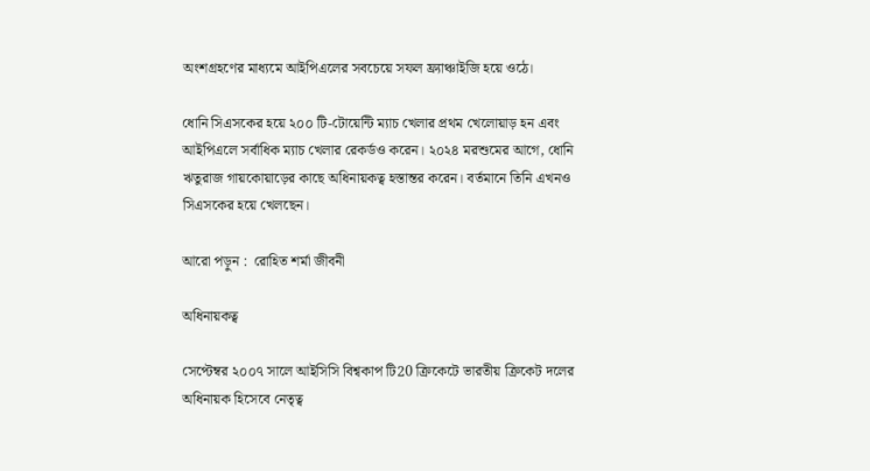অংশগ্রহণের মাধ্যমে আইপিএলের সবচেয়ে সফল ফ্র্যাঞ্চাইজি হয়ে ওঠে।

ধোনি সিএসকের হয়ে ২০০ টি-টোয়েন্টি ম্যাচ খেলার প্রথম খেলোয়াড় হন এবং আইপিএলে সর্বাধিক ম্যাচ খেলার রেকর্ডও করেন। ২০২৪ মরশুমের আগে, ধোনি ঋতুরাজ গায়কোয়াড়ের কাছে অধিনায়কত্ব হস্তান্তর করেন। বর্তমানে তিনি এখনও সিএসকের হয়ে খেলছেন।

আরো পড়ুন :  রোহিত শর্মা জীবনী

অধিনায়কত্ব

সেপ্টেম্বর ২০০৭ সালে আইসিসি বিশ্বকাপ টি20 ক্রিকেটে ভারতীয় ক্রিকেট দলের অধিনায়ক হিসেবে নেতৃত্ব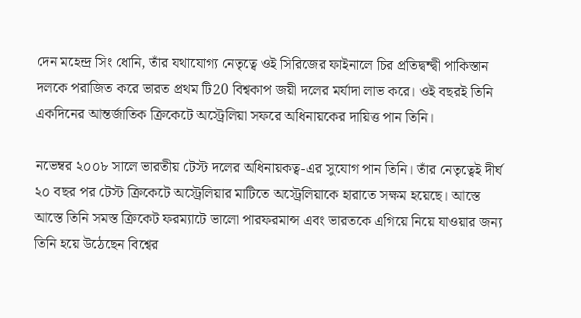দেন মহেন্দ্র সিং ধোনি, তাঁর যথাযোগ্য নেতৃত্বে ওই সিরিজের ফাইনালে চির প্রতিদ্বন্দ্বী পাকিস্তান দলকে পরাজিত করে ভারত প্রথম টি20 বিশ্বকাপ জয়ী দলের মর্যাদা লাভ করে। ওই বছরই তিনি একদিনের আন্তর্জাতিক ক্রিকেটে অস্ট্রেলিয়া সফরে অধিনায়কের দায়িত্ত পান তিনি।

নভেম্বর ২০০৮ সালে ভারতীয় টেস্ট দলের অধিনায়কত্ব-এর সুযোগ পান তিনি। তাঁর নেতৃত্বেই দীর্ঘ ২০ বছর পর টেস্ট ক্রিকেটে অস্ট্রেলিয়ার মাটিতে অস্ট্রেলিয়াকে হারাতে সক্ষম হয়েছে। আস্তে আস্তে তিনি সমস্ত ক্রিকেট ফরম্যাটে ভালো পারফরমান্স এবং ভারতকে এগিয়ে নিয়ে যাওয়ার জন্য তিনি হয়ে উঠেছেন বিশ্বের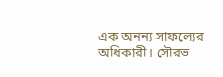এক অনন্য সাফল্যের অধিকারী। সৌরভ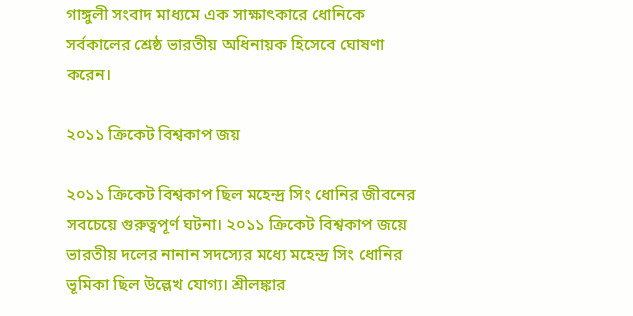গাঙ্গুলী সংবাদ মাধ্যমে এক সাক্ষাৎকারে ধোনিকে সর্বকালের শ্রেষ্ঠ ভারতীয় অধিনায়ক হিসেবে ঘোষণা করেন।

২০১১ ক্রিকেট বিশ্বকাপ জয়

২০১১ ক্রিকেট বিশ্বকাপ ছিল মহেন্দ্র সিং ধোনির জীবনের সবচেয়ে গুরুত্বপূর্ণ ঘটনা। ২০১১ ক্রিকেট বিশ্বকাপ জয়ে ভারতীয় দলের নানান সদস্যের মধ্যে মহেন্দ্র সিং ধোনির ভূমিকা ছিল উল্লেখ যোগ্য। শ্রীলঙ্কার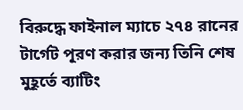বিরুদ্ধে ফাইনাল ম্যাচে ২৭৪ রানের টার্গেট পূরণ করার জন্য তিনি শেষ মুহূর্তে ব্যাটিং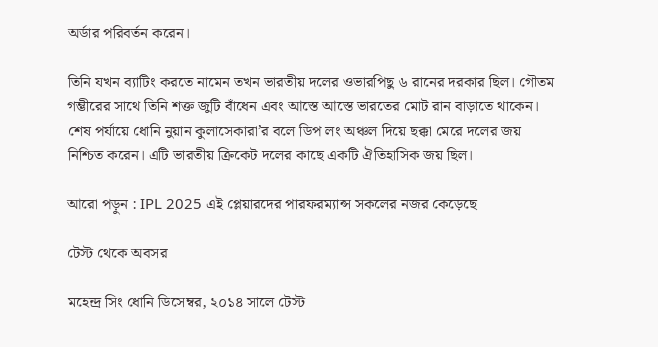অর্ডার পরিবর্তন করেন।

তিনি যখন ব্যাটিং করতে নামেন তখন ভারতীয় দলের ওভারপিছু ৬ রানের দরকার ছিল। গৌতম গম্ভীরের সাথে তিনি শক্ত জুটি বাঁধেন এবং আস্তে আস্তে ভারতের মোট রান বাড়াতে থাকেন। শেষ পর্যায়ে ধোনি নুয়ান কুলাসেকারা’র বলে ডিপ লং অঞ্চল দিয়ে ছক্কা মেরে দলের জয় নিশ্চিত করেন। এটি ভারতীয় ক্রিকেট দলের কাছে একটি ঐতিহাসিক জয় ছিল।

আরো পড়ুন : IPL 2025 এই প্লেয়ারদের পারফরম্যান্স সকলের নজর কেড়েছে

টেস্ট থেকে অবসর

মহেন্দ্র সিং ধোনি ডিসেম্বর, ২০১৪ সালে টেস্ট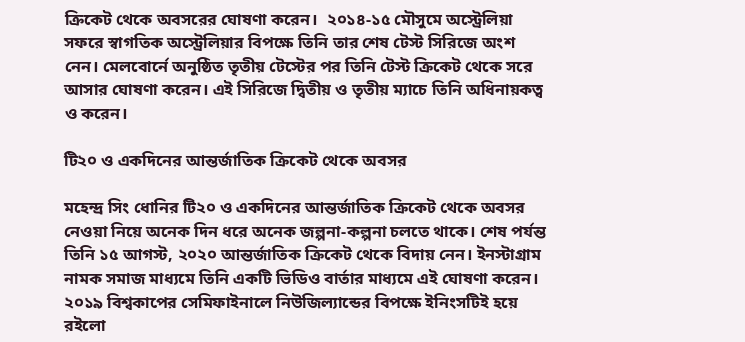ক্রিকেট থেকে অবসরের ঘোষণা করেন।  ২০১৪-১৫ মৌসুমে অস্ট্রেলিয়া সফরে স্বাগতিক অস্ট্রেলিয়ার বিপক্ষে তিনি তার শেষ টেস্ট সিরিজে অংশ নেন। মেলবোর্নে অনুষ্ঠিত তৃতীয় টেস্টের পর তিনি টেস্ট ক্রিকেট থেকে সরে আসার ঘোষণা করেন। এই সিরিজে দ্বিতীয় ও তৃতীয় ম্যাচে তিনি অধিনায়কত্ব ও করেন।

টি২০ ও একদিনের আন্তর্জাতিক ক্রিকেট থেকে অবসর

মহেন্দ্র সিং ধোনির টি২০ ও একদিনের আন্তর্জাতিক ক্রিকেট থেকে অবসর নেওয়া নিয়ে অনেক দিন ধরে অনেক জল্পনা-কল্পনা চলতে থাকে। শেষ পর্যন্ত তিনি ১৫ আগস্ট, ২০২০ আন্তর্জাতিক ক্রিকেট থেকে বিদায় নেন। ইনস্টাগ্রাম নামক সমাজ মাধ্যমে তিনি একটি ভিডিও বার্তার মাধ্যমে এই ঘোষণা করেন। ২০১৯ বিশ্বকাপের সেমিফাইনালে নিউজিল্যান্ডের বিপক্ষে ইনিংসটিই হয়ে রইলো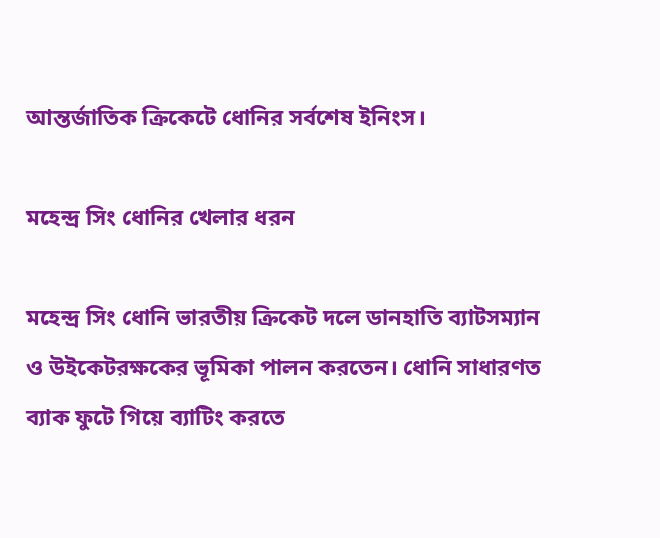আন্তর্জাতিক ক্রিকেটে ধোনির সর্বশেষ ইনিংস।

মহেন্দ্র সিং ধোনির খেলার ধরন

মহেন্দ্র সিং ধোনি ভারতীয় ক্রিকেট দলে ডানহাতি ব্যাটসম্যান ও উইকেটরক্ষকের ভূমিকা পালন করতেন। ধোনি সাধারণত ব্যাক ফুটে গিয়ে ব্যাটিং করতে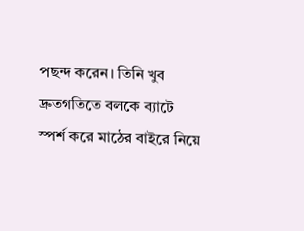পছন্দ করেন। তিনি খুব দ্রুতগতিতে বলকে ব্যাটে স্পর্শ করে মাঠের বাইরে নিয়ে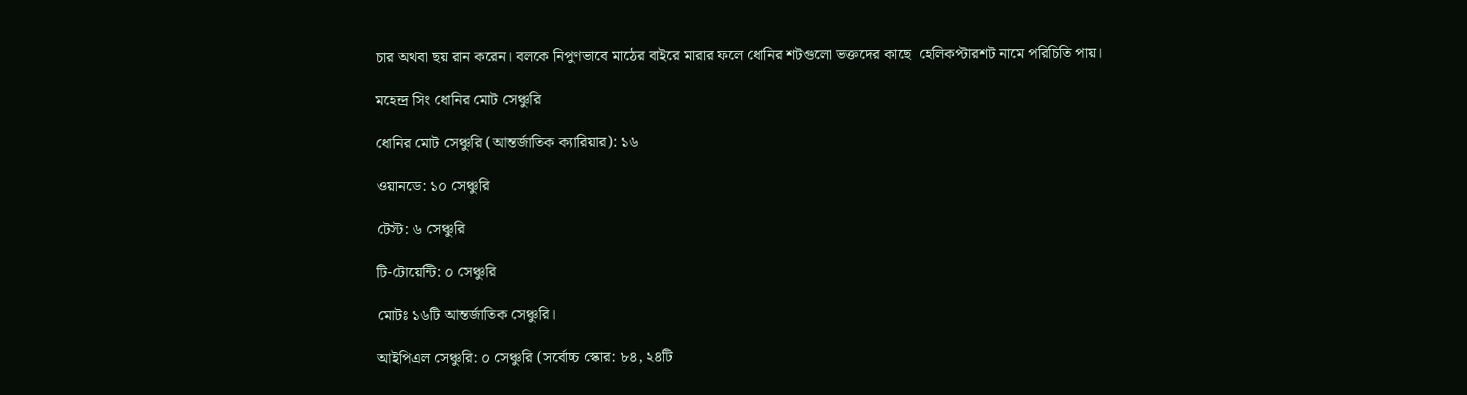চার অথবা ছয় রান করেন। বলকে নিপুণভাবে মাঠের বাইরে মারার ফলে ধোনির শটগুলো ভক্তদের কাছে  হেলিকপ্টারশট নামে পরিচিতি পায়।

মহেন্দ্র সিং ধোনির মোট সেঞ্চুরি

ধোনির মোট সেঞ্চুরি (আন্তর্জাতিক ক্যারিয়ার): ১৬

ওয়ানডে: ১০ সেঞ্চুরি

টেস্ট: ৬ সেঞ্চুরি

টি-টোয়েন্টি: ০ সেঞ্চুরি

মোটঃ ১৬টি আন্তর্জাতিক সেঞ্চুরি।

আইপিএল সেঞ্চুরি: ০ সেঞ্চুরি (সর্বোচ্চ স্কোর: ৮৪, ২৪টি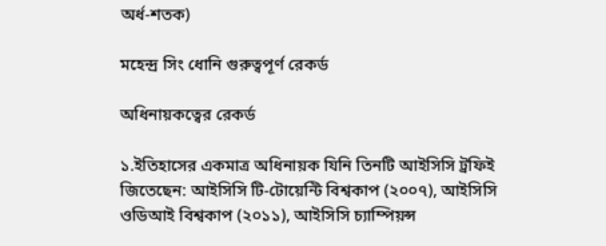অর্ধ-শতক)

মহেন্দ্র সিং ধোনি গুরুত্বপূর্ণ রেকর্ড

অধিনায়কত্বের রেকর্ড

১.ইতিহাসের একমাত্র অধিনায়ক যিনি তিনটি আইসিসি ট্রফিই জিতেছেন: আইসিসি টি-টোয়েন্টি বিশ্বকাপ (২০০৭), আইসিসি ওডিআই বিশ্বকাপ (২০১১), আইসিসি চ্যাম্পিয়ন্স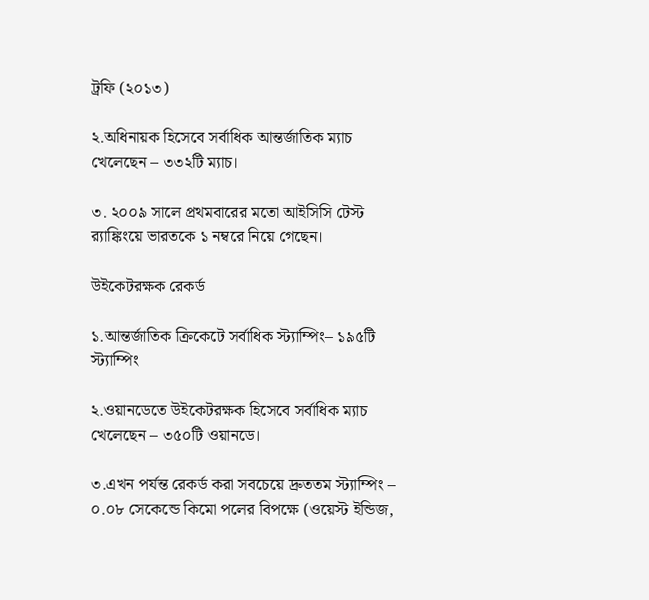ট্রফি (২০১৩)

২.অধিনায়ক হিসেবে সর্বাধিক আন্তর্জাতিক ম্যাচ খেলেছেন – ৩৩২টি ম্যাচ।

৩. ২০০৯ সালে প্রথমবারের মতো আইসিসি টেস্ট র‍্যাঙ্কিংয়ে ভারতকে ১ নম্বরে নিয়ে গেছেন।

উইকেটরক্ষক রেকর্ড

১.আন্তর্জাতিক ক্রিকেটে সর্বাধিক স্ট্যাম্পিং– ১৯৫টি স্ট্যাম্পিং

২.ওয়ানডেতে উইকেটরক্ষক হিসেবে সর্বাধিক ম্যাচ খেলেছেন – ৩৫০টি ওয়ানডে।

৩.এখন পর্যন্ত রেকর্ড করা সবচেয়ে দ্রুততম স্ট্যাম্পিং – ০.০৮ সেকেন্ডে কিমো পলের বিপক্ষে (ওয়েস্ট ইন্ডিজ,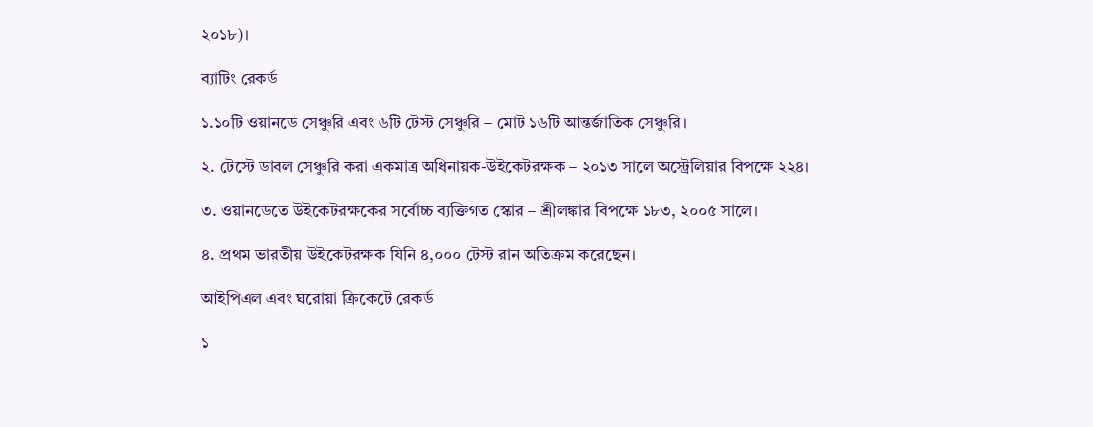২০১৮)।

ব্যাটিং রেকর্ড

১.১০টি ওয়ানডে সেঞ্চুরি এবং ৬টি টেস্ট সেঞ্চুরি – মোট ১৬টি আন্তর্জাতিক সেঞ্চুরি।

২. টেস্টে ডাবল সেঞ্চুরি করা একমাত্র অধিনায়ক-উইকেটরক্ষক – ২০১৩ সালে অস্ট্রেলিয়ার বিপক্ষে ২২৪।

৩. ওয়ানডেতে উইকেটরক্ষকের সর্বোচ্চ ব্যক্তিগত স্কোর – শ্রীলঙ্কার বিপক্ষে ১৮৩, ২০০৫ সালে।

৪. প্রথম ভারতীয় উইকেটরক্ষক যিনি ৪,০০০ টেস্ট রান অতিক্রম করেছেন।

আইপিএল এবং ঘরোয়া ক্রিকেটে রেকর্ড

১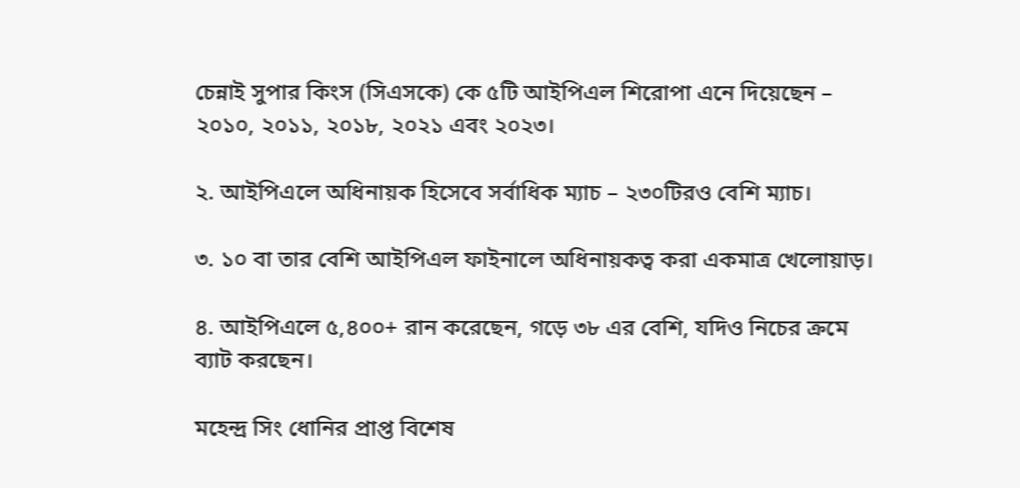চেন্নাই সুপার কিংস (সিএসকে) কে ৫টি আইপিএল শিরোপা এনে দিয়েছেন – ২০১০, ২০১১, ২০১৮, ২০২১ এবং ২০২৩।

২. আইপিএলে অধিনায়ক হিসেবে সর্বাধিক ম্যাচ – ২৩০টিরও বেশি ম্যাচ।

৩. ১০ বা তার বেশি আইপিএল ফাইনালে অধিনায়কত্ব করা একমাত্র খেলোয়াড়।

৪. আইপিএলে ৫,৪০০+ রান করেছেন, গড়ে ৩৮ এর বেশি, যদিও নিচের ক্রমে ব্যাট করছেন।

মহেন্দ্র সিং ধোনির প্রাপ্ত বিশেষ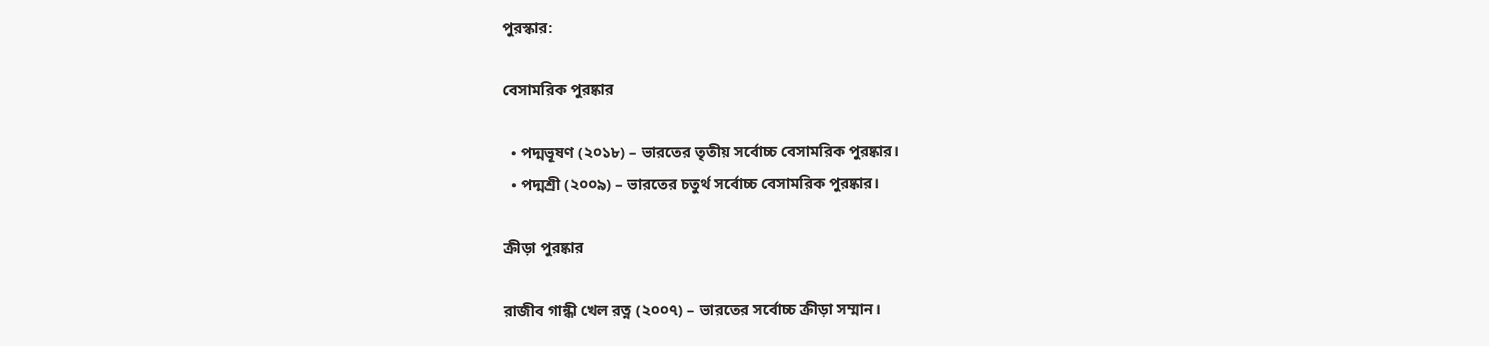পুরস্কার:

বেসামরিক পুরষ্কার

  • পদ্মভূষণ (২০১৮) – ভারতের তৃতীয় সর্বোচ্চ বেসামরিক পুরষ্কার।
  • পদ্মশ্রী (২০০৯) – ভারতের চতুর্থ সর্বোচ্চ বেসামরিক পুরষ্কার।

ক্রীড়া পুরষ্কার

রাজীব গান্ধী খেল রত্ন (২০০৭) – ভারতের সর্বোচ্চ ক্রীড়া সম্মান।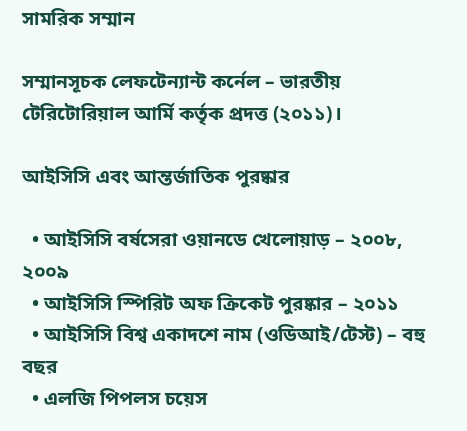সামরিক সম্মান

সম্মানসূচক লেফটেন্যান্ট কর্নেল – ভারতীয় টেরিটোরিয়াল আর্মি কর্তৃক প্রদত্ত (২০১১)।

আইসিসি এবং আন্তর্জাতিক পুরষ্কার

  • আইসিসি বর্ষসেরা ওয়ানডে খেলোয়াড় – ২০০৮, ২০০৯
  • আইসিসি স্পিরিট অফ ক্রিকেট পুরষ্কার – ২০১১
  • আইসিসি বিশ্ব একাদশে নাম (ওডিআই/টেস্ট) – বহু বছর
  • এলজি পিপলস চয়েস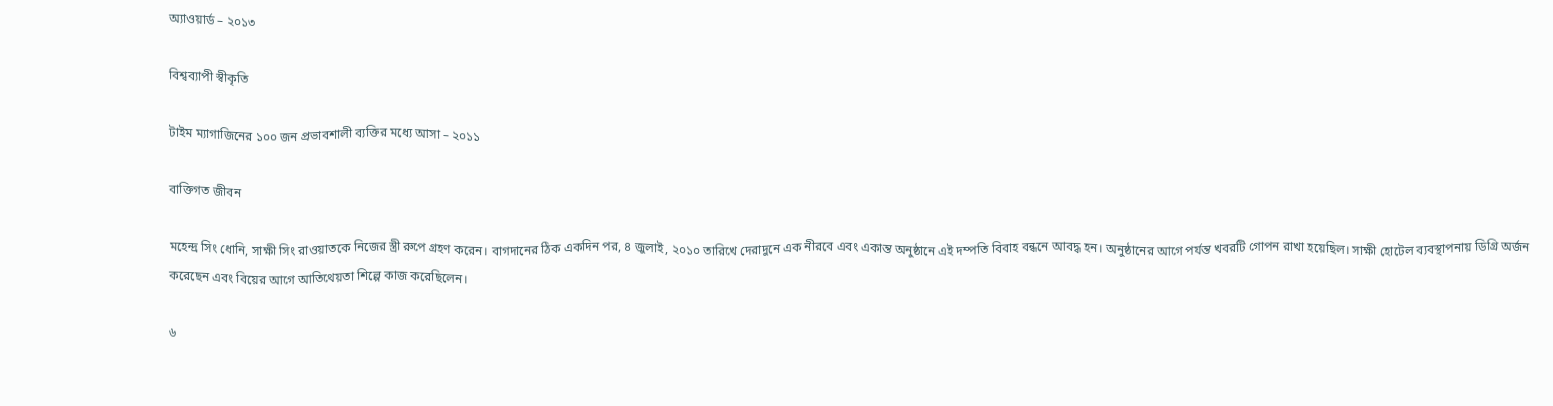অ্যাওয়ার্ড – ২০১৩

বিশ্বব্যাপী স্বীকৃতি

টাইম ম্যাগাজিনের ১০০ জন প্রভাবশালী ব্যক্তির মধ্যে আসা – ২০১১

বাক্তিগত জীবন

মহেন্দ্র সিং ধোনি, সাক্ষী সিং রাওয়াতকে নিজের স্ত্রী রুপে গ্রহণ করেন। বাগদানের ঠিক একদিন পর, ৪ জুলাই, ২০১০ তারিখে দেরাদুনে এক নীরবে এবং একান্ত অনুষ্ঠানে এই দম্পতি বিবাহ বন্ধনে আবদ্ধ হন। অনুষ্ঠানের আগে পর্যন্ত খবরটি গোপন রাখা হয়েছিল। সাক্ষী হোটেল ব্যবস্থাপনায় ডিগ্রি অর্জন করেছেন এবং বিয়ের আগে আতিথেয়তা শিল্পে কাজ করেছিলেন।

৬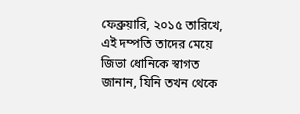ফেব্রুয়ারি, ২০১৫ তারিখে, এই দম্পতি তাদের মেয়ে জিভা ধোনিকে স্বাগত জানান, যিনি তখন থেকে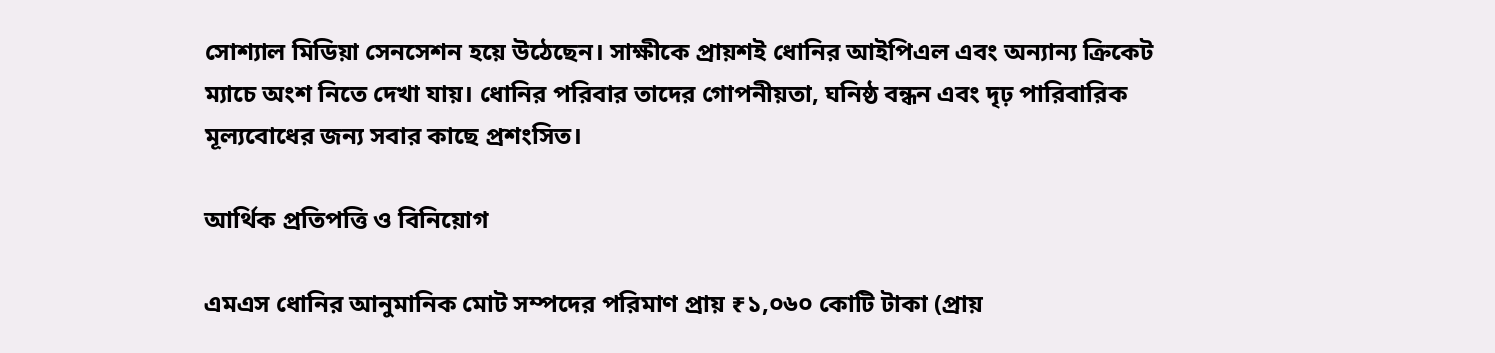সোশ্যাল মিডিয়া সেনসেশন হয়ে উঠেছেন। সাক্ষীকে প্রায়শই ধোনির আইপিএল এবং অন্যান্য ক্রিকেট ম্যাচে অংশ নিতে দেখা যায়। ধোনির পরিবার তাদের গোপনীয়তা, ঘনিষ্ঠ বন্ধন এবং দৃঢ় পারিবারিক মূল্যবোধের জন্য সবার কাছে প্রশংসিত।

আর্থিক প্রতিপত্তি ও বিনিয়োগ

এমএস ধোনির আনুমানিক মোট সম্পদের পরিমাণ প্রায় ₹১,০৬০ কোটি টাকা (প্রায়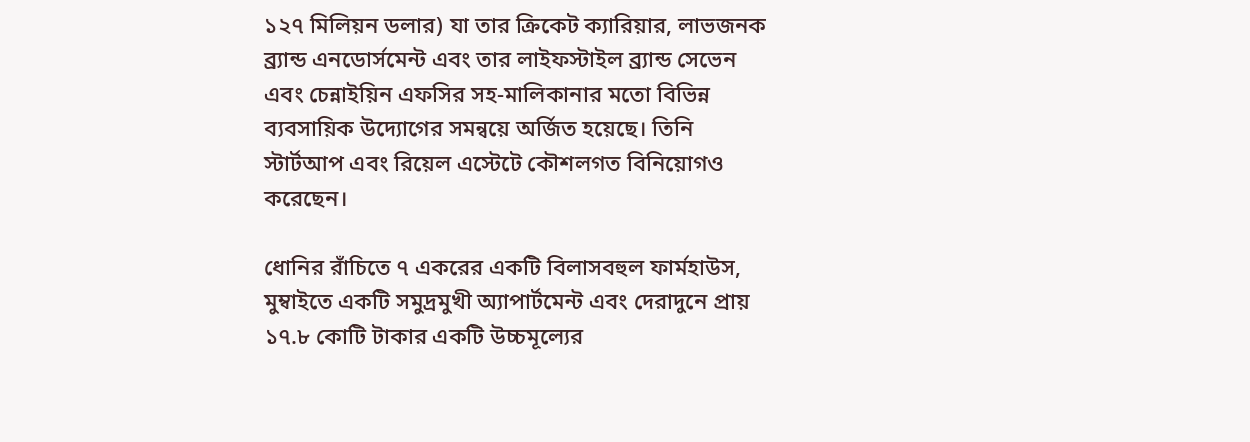১২৭ মিলিয়ন ডলার) যা তার ক্রিকেট ক্যারিয়ার, লাভজনক ব্র্যান্ড এনডোর্সমেন্ট এবং তার লাইফস্টাইল ব্র্যান্ড সেভেন এবং চেন্নাইয়িন এফসির সহ-মালিকানার মতো বিভিন্ন ব্যবসায়িক উদ্যোগের সমন্বয়ে অর্জিত হয়েছে। তিনি স্টার্টআপ এবং রিয়েল এস্টেটে কৌশলগত বিনিয়োগও করেছেন।

ধোনির রাঁচিতে ৭ একরের একটি বিলাসবহুল ফার্মহাউস, মুম্বাইতে একটি সমুদ্রমুখী অ্যাপার্টমেন্ট এবং দেরাদুনে প্রায় ১৭.৮ কোটি টাকার একটি উচ্চমূল্যের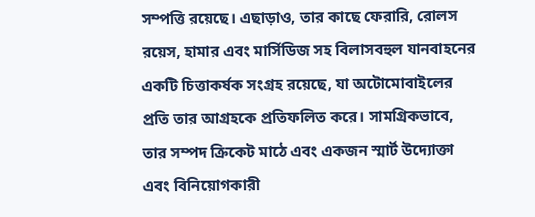সম্পত্তি রয়েছে। এছাড়াও, তার কাছে ফেরারি, রোলস রয়েস, হামার এবং মার্সিডিজ সহ বিলাসবহুল যানবাহনের একটি চিত্তাকর্ষক সংগ্রহ রয়েছে, যা অটোমোবাইলের প্রতি তার আগ্রহকে প্রতিফলিত করে। সামগ্রিকভাবে, তার সম্পদ ক্রিকেট মাঠে এবং একজন স্মার্ট উদ্যোক্তা এবং বিনিয়োগকারী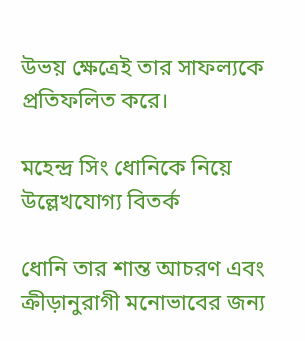উভয় ক্ষেত্রেই তার সাফল্যকে প্রতিফলিত করে।

মহেন্দ্র সিং ধোনিকে নিয়ে উল্লেখযোগ্য বিতর্ক

ধোনি তার শান্ত আচরণ এবং ক্রীড়ানুরাগী মনোভাবের জন্য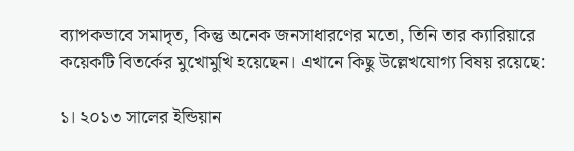ব্যাপকভাবে সমাদৃত, কিন্তু অনেক জনসাধারণের মতো, তিনি তার ক্যারিয়ারে কয়েকটি বিতর্কের মুখোমুখি হয়েছেন। এখানে কিছু উল্লেখযোগ্য বিষয় রয়েছে:

১। ২০১৩ সালের ইন্ডিয়ান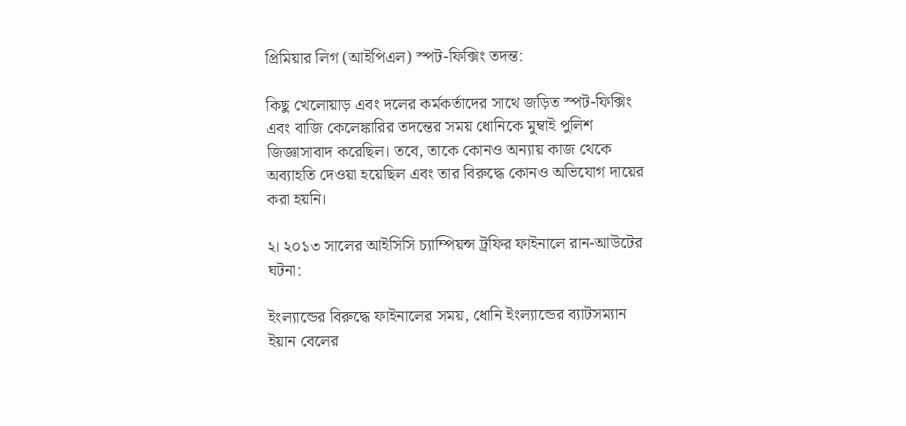প্রিমিয়ার লিগ (আইপিএল) স্পট-ফিক্সিং তদন্ত:

কিছু খেলোয়াড় এবং দলের কর্মকর্তাদের সাথে জড়িত স্পট-ফিক্সিং এবং বাজি কেলেঙ্কারির তদন্তের সময় ধোনিকে মুম্বাই পুলিশ জিজ্ঞাসাবাদ করেছিল। তবে, তাকে কোনও অন্যায় কাজ থেকে অব্যাহতি দেওয়া হয়েছিল এবং তার বিরুদ্ধে কোনও অভিযোগ দায়ের করা হয়নি।

২। ২০১৩ সালের আইসিসি চ্যাম্পিয়ন্স ট্রফির ফাইনালে রান-আউটের ঘটনা:

ইংল্যান্ডের বিরুদ্ধে ফাইনালের সময়, ধোনি ইংল্যান্ডের ব্যাটসম্যান ইয়ান বেলের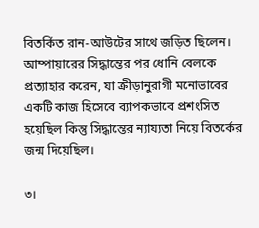বিতর্কিত রান-আউটের সাথে জড়িত ছিলেন। আম্পায়ারের সিদ্ধান্তের পর ধোনি বেলকে প্রত্যাহার করেন, যা ক্রীড়ানুরাগী মনোভাবের একটি কাজ হিসেবে ব্যাপকভাবে প্রশংসিত হয়েছিল কিন্তু সিদ্ধান্তের ন্যায্যতা নিয়ে বিতর্কের জন্ম দিয়েছিল।

৩।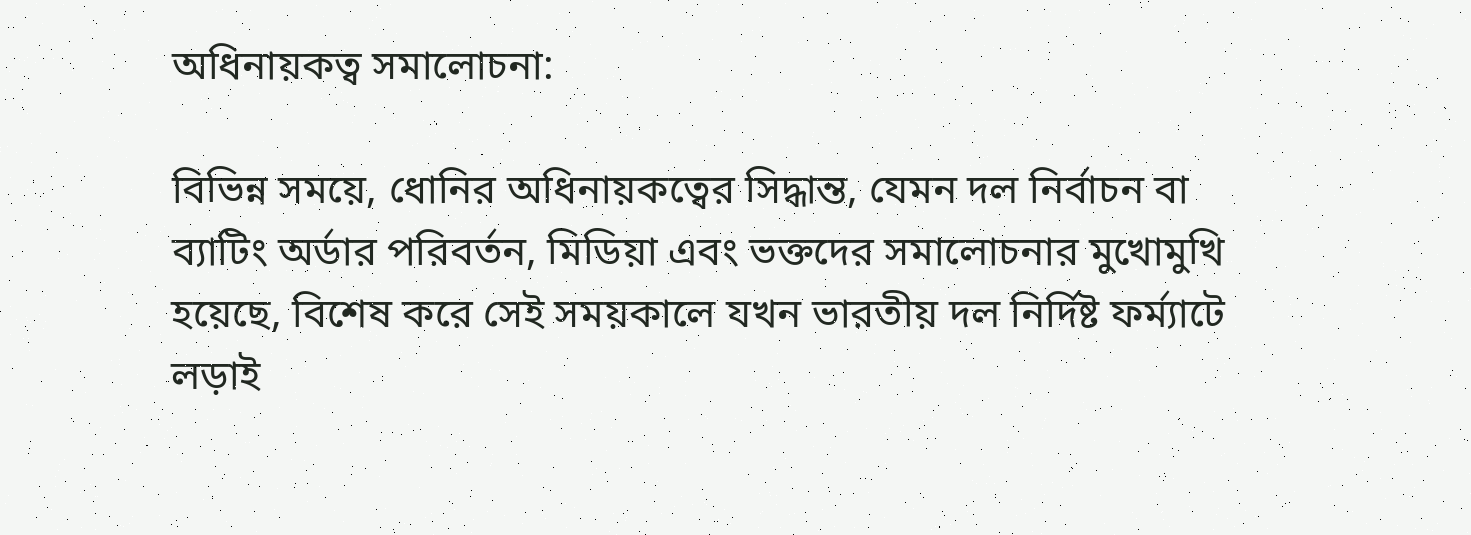অধিনায়কত্ব সমালোচনা:

বিভিন্ন সময়ে, ধোনির অধিনায়কত্বের সিদ্ধান্ত, যেমন দল নির্বাচন বা ব্যাটিং অর্ডার পরিবর্তন, মিডিয়া এবং ভক্তদের সমালোচনার মুখোমুখি হয়েছে, বিশেষ করে সেই সময়কালে যখন ভারতীয় দল নির্দিষ্ট ফর্ম্যাটে লড়াই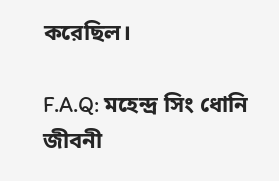করেছিল।

F.A.Q: মহেন্দ্র সিং ধোনি জীবনী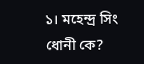১। মহেন্দ্র সিং ধোনী কে?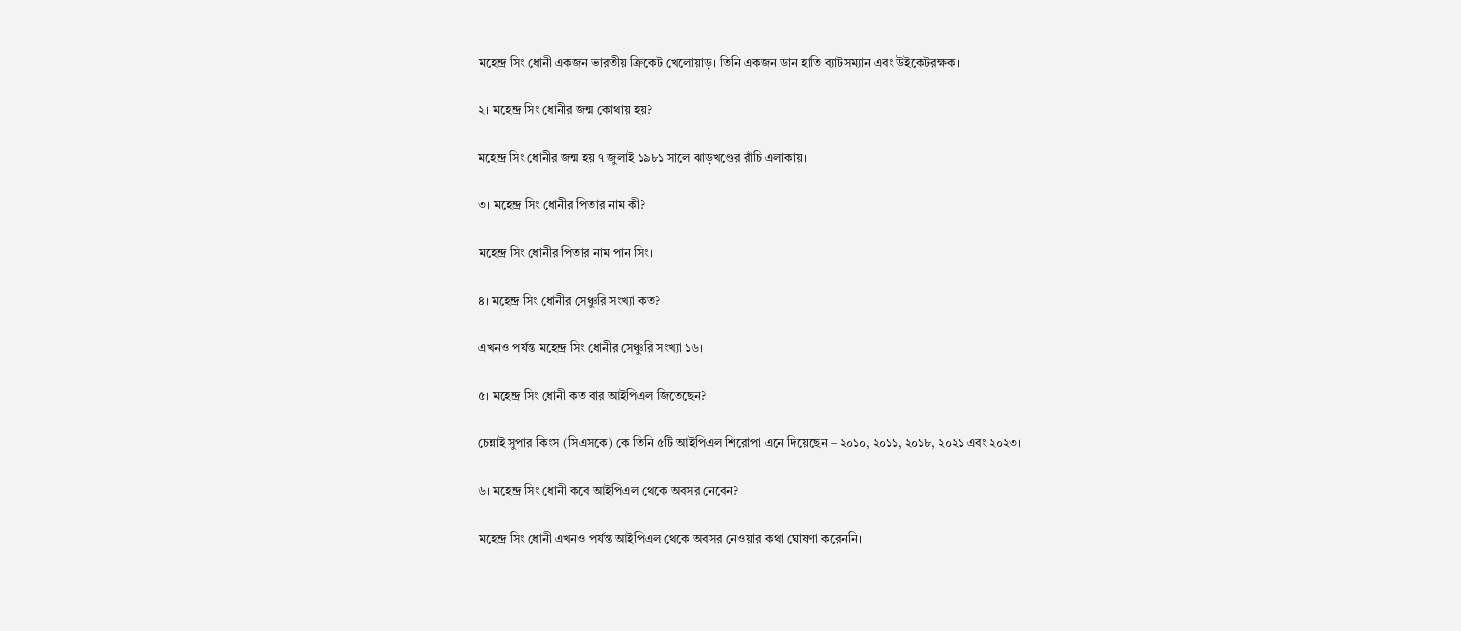মহেন্দ্র সিং ধোনী একজন ভারতীয় ক্রিকেট খেলোয়াড়। তিনি একজন ডান হাতি ব্যাটসম্যান এবং উইকেটরক্ষক।

২। মহেন্দ্র সিং ধোনীর জন্ম কোথায় হয়?

মহেন্দ্র সিং ধোনীর জন্ম হয় ৭ জুলাই ১৯৮১ সালে ঝাড়খণ্ডের রাঁচি এলাকায়।

৩। মহেন্দ্র সিং ধোনীর পিতার নাম কী?

মহেন্দ্র সিং ধোনীর পিতার নাম পান সিং।

৪। মহেন্দ্র সিং ধোনীর সেঞ্চুরি সংখ্যা কত?

এখনও পর্যন্ত মহেন্দ্র সিং ধোনীর সেঞ্চুরি সংখ্যা ১৬।

৫। মহেন্দ্র সিং ধোনী কত বার আইপিএল জিতেছেন?

চেন্নাই সুপার কিংস (সিএসকে) কে তিনি ৫টি আইপিএল শিরোপা এনে দিয়েছেন – ২০১০, ২০১১, ২০১৮, ২০২১ এবং ২০২৩।

৬। মহেন্দ্র সিং ধোনী কবে আইপিএল থেকে অবসর নেবেন?

মহেন্দ্র সিং ধোনী এখনও পর্যন্ত আইপিএল থেকে অবসর নেওয়ার কথা ঘোষণা করেননি।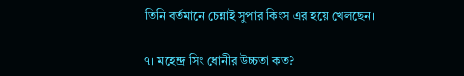তিনি বর্তমানে চেন্নাই সুপার কিংস এর হয়ে খেলছেন।

৭। মহেন্দ্র সিং ধোনীর উচ্চতা কত?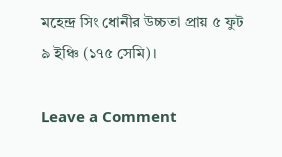মহেন্দ্র সিং ধোনীর উচ্চতা প্রায় ৫ ফুট ৯ ইঞ্চি (১৭৫ সেমি)।

Leave a Comment